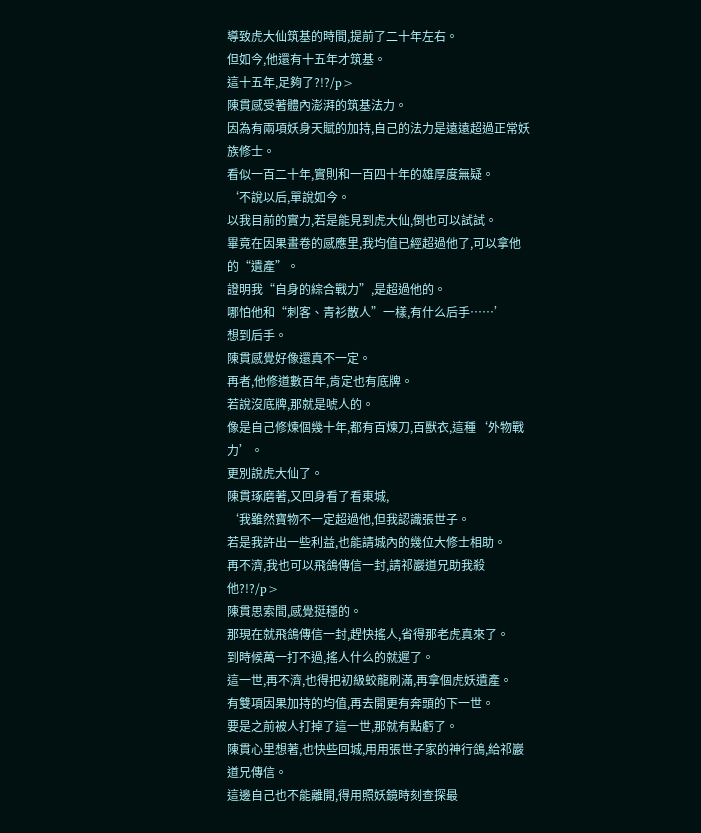導致虎大仙筑基的時間,提前了二十年左右。
但如今,他還有十五年才筑基。
這十五年,足夠了?!?/p>
陳貫感受著體內澎湃的筑基法力。
因為有兩項妖身天賦的加持,自己的法力是遠遠超過正常妖族修士。
看似一百二十年,實則和一百四十年的雄厚度無疑。
‘不說以后,單說如今。
以我目前的實力,若是能見到虎大仙,倒也可以試試。
畢竟在因果畫卷的感應里,我均值已經超過他了,可以拿他的“遺產”。
證明我“自身的綜合戰力”,是超過他的。
哪怕他和“刺客、青衫散人”一樣,有什么后手……’
想到后手。
陳貫感覺好像還真不一定。
再者,他修道數百年,肯定也有底牌。
若說沒底牌,那就是唬人的。
像是自己修煉個幾十年,都有百煉刀,百獸衣,這種‘外物戰力’。
更別說虎大仙了。
陳貫琢磨著,又回身看了看東城,
‘我雖然寶物不一定超過他,但我認識張世子。
若是我許出一些利益,也能請城內的幾位大修士相助。
再不濟,我也可以飛鴿傳信一封,請祁巖道兄助我殺他?!?/p>
陳貫思索間,感覺挺穩的。
那現在就飛鴿傳信一封,趕快搖人,省得那老虎真來了。
到時候萬一打不過,搖人什么的就遲了。
這一世,再不濟,也得把初級蛟龍刷滿,再拿個虎妖遺產。
有雙項因果加持的均值,再去開更有奔頭的下一世。
要是之前被人打掉了這一世,那就有點虧了。
陳貫心里想著,也快些回城,用用張世子家的神行鴿,給祁巖道兄傳信。
這邊自己也不能離開,得用照妖鏡時刻查探最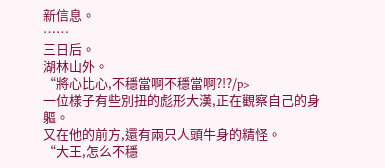新信息。
……
三日后。
湖林山外。
“將心比心,不穩當啊不穩當啊?!?/p>
一位樣子有些別扭的彪形大漢,正在觀察自己的身軀。
又在他的前方,還有兩只人頭牛身的精怪。
“大王,怎么不穩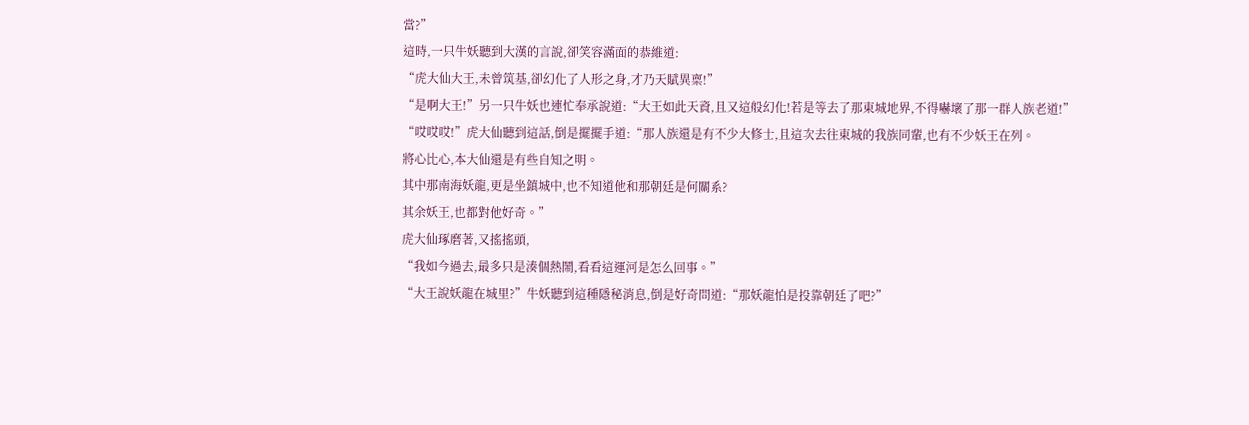當?”
這時,一只牛妖聽到大漢的言說,卻笑容滿面的恭維道:
“虎大仙大王,未曾筑基,卻幻化了人形之身,才乃天賦異稟!”
“是啊大王!”另一只牛妖也連忙奉承說道:“大王如此天資,且又這般幻化!若是等去了那東城地界,不得嚇壞了那一群人族老道!”
“哎哎哎!”虎大仙聽到這話,倒是擺擺手道:“那人族還是有不少大修士,且這次去往東城的我族同輩,也有不少妖王在列。
將心比心,本大仙還是有些自知之明。
其中那南海妖龍,更是坐鎮城中,也不知道他和那朝廷是何關系?
其余妖王,也都對他好奇。”
虎大仙琢磨著,又搖搖頭,
“我如今過去,最多只是湊個熱鬧,看看這運河是怎么回事。”
“大王說妖龍在城里?”牛妖聽到這種隱秘消息,倒是好奇問道:“那妖龍怕是投靠朝廷了吧?”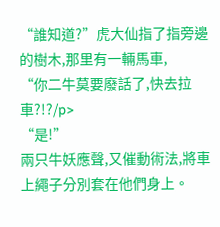“誰知道?”虎大仙指了指旁邊的樹木,那里有一輛馬車,
“你二牛莫要廢話了,快去拉車?!?/p>
“是!”
兩只牛妖應聲,又催動術法,將車上繩子分別套在他們身上。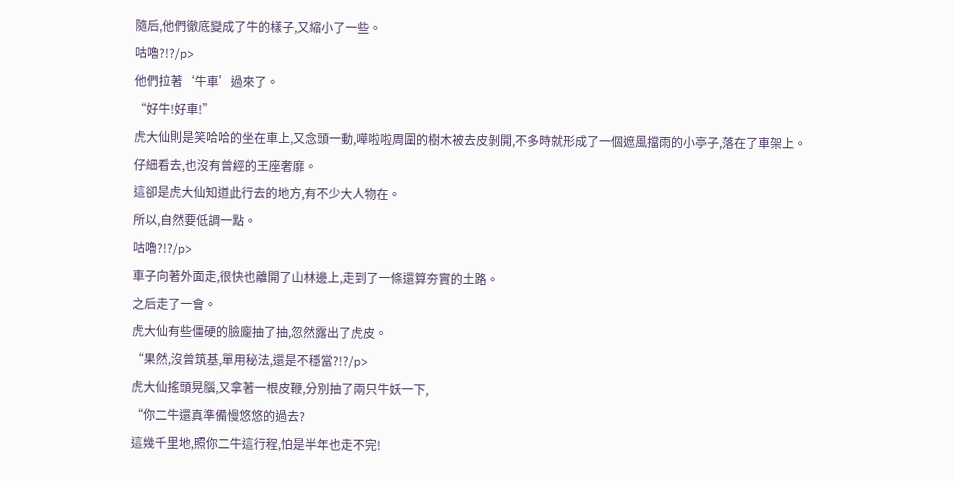隨后,他們徹底變成了牛的樣子,又縮小了一些。
咕嚕?!?/p>
他們拉著‘牛車’過來了。
“好牛!好車!”
虎大仙則是笑哈哈的坐在車上,又念頭一動,嘩啦啦周圍的樹木被去皮剝開,不多時就形成了一個遮風擋雨的小亭子,落在了車架上。
仔細看去,也沒有曾經的王座奢靡。
這卻是虎大仙知道此行去的地方,有不少大人物在。
所以,自然要低調一點。
咕嚕?!?/p>
車子向著外面走,很快也離開了山林邊上,走到了一條還算夯實的土路。
之后走了一會。
虎大仙有些僵硬的臉龐抽了抽,忽然露出了虎皮。
“果然,沒曾筑基,單用秘法,還是不穩當?!?/p>
虎大仙搖頭晃腦,又拿著一根皮鞭,分別抽了兩只牛妖一下,
“你二牛還真準備慢悠悠的過去?
這幾千里地,照你二牛這行程,怕是半年也走不完!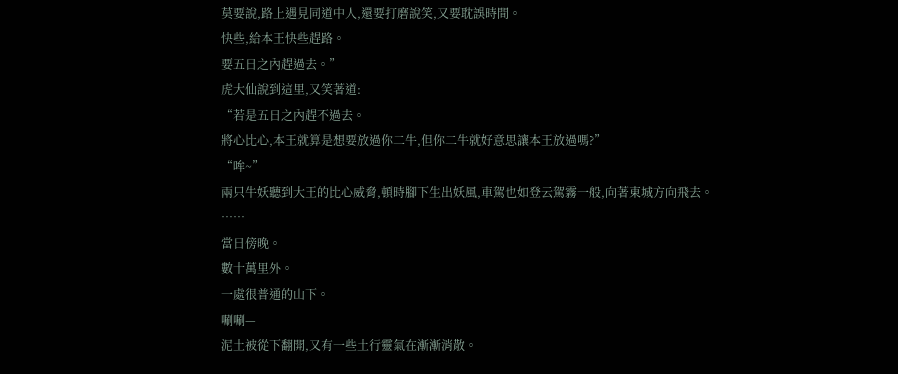莫要說,路上遇見同道中人,還要打磨說笑,又要耽誤時間。
快些,給本王快些趕路。
要五日之內趕過去。”
虎大仙說到這里,又笑著道:
“若是五日之內趕不過去。
將心比心,本王就算是想要放過你二牛,但你二牛就好意思讓本王放過嗎?”
“哞~”
兩只牛妖聽到大王的比心威脅,頓時腳下生出妖風,車駕也如登云駕霧一般,向著東城方向飛去。
……
當日傍晚。
數十萬里外。
一處很普通的山下。
唰唰—
泥土被從下翻開,又有一些土行靈氣在漸漸消散。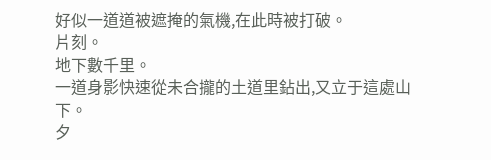好似一道道被遮掩的氣機,在此時被打破。
片刻。
地下數千里。
一道身影快速從未合攏的土道里鉆出,又立于這處山下。
夕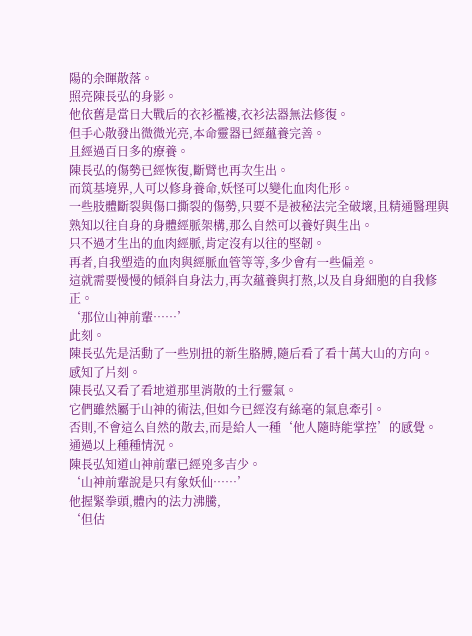陽的余暉散落。
照亮陳長弘的身影。
他依舊是當日大戰后的衣衫襤褸,衣衫法器無法修復。
但手心散發出微微光亮,本命靈器已經蘊養完善。
且經過百日多的療養。
陳長弘的傷勢已經恢復,斷臂也再次生出。
而筑基境界,人可以修身養命,妖怪可以變化血肉化形。
一些肢體斷裂與傷口撕裂的傷勢,只要不是被秘法完全破壞,且精通醫理與熟知以往自身的身體經脈架構,那么自然可以養好與生出。
只不過才生出的血肉經脈,肯定沒有以往的堅韌。
再者,自我塑造的血肉與經脈血管等等,多少會有一些偏差。
這就需要慢慢的傾斜自身法力,再次蘊養與打熬,以及自身細胞的自我修正。
‘那位山神前輩……’
此刻。
陳長弘先是活動了一些別扭的新生胳膊,隨后看了看十萬大山的方向。
感知了片刻。
陳長弘又看了看地道那里消散的土行靈氣。
它們雖然屬于山神的術法,但如今已經沒有絲毫的氣息牽引。
否則,不會這么自然的散去,而是給人一種‘他人隨時能掌控’的感覺。
通過以上種種情況。
陳長弘知道山神前輩已經兇多吉少。
‘山神前輩說是只有象妖仙……’
他握緊拳頭,體內的法力沸騰,
‘但估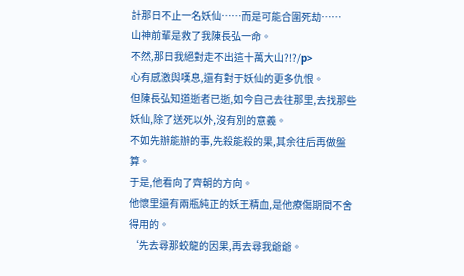計那日不止一名妖仙……而是可能合圍死劫……
山神前輩是救了我陳長弘一命。
不然,那日我絕對走不出這十萬大山?!?/p>
心有感激與嘆息,還有對于妖仙的更多仇恨。
但陳長弘知道逝者已逝,如今自己去往那里,去找那些妖仙,除了送死以外,沒有別的意義。
不如先辦能辦的事,先殺能殺的果,其余往后再做盤算。
于是,他看向了齊朝的方向。
他懷里還有兩瓶純正的妖王精血,是他療傷期間不舍得用的。
‘先去尋那蛟龍的因果,再去尋我爺爺。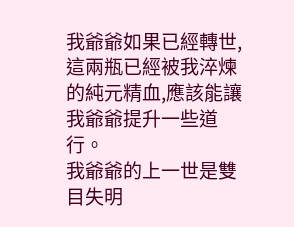我爺爺如果已經轉世,這兩瓶已經被我淬煉的純元精血,應該能讓我爺爺提升一些道行。
我爺爺的上一世是雙目失明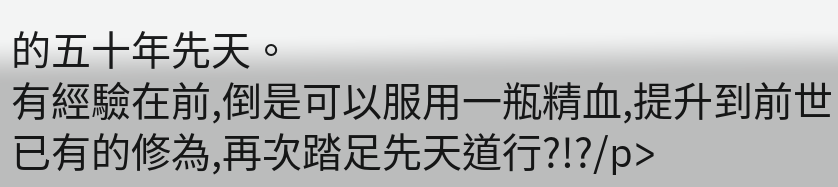的五十年先天。
有經驗在前,倒是可以服用一瓶精血,提升到前世已有的修為,再次踏足先天道行?!?/p>